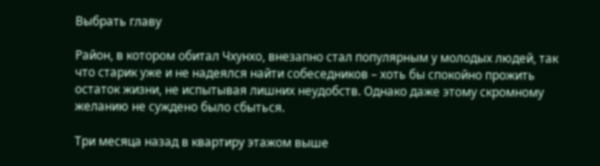Выбрать главу

Район, в котором обитал Чхунхо, внезапно стал популярным у молодых людей, так что старик уже и не надеялся найти собеседников – хоть бы спокойно прожить остаток жизни, не испытывая лишних неудобств. Однако даже этому скромному желанию не суждено было сбыться.

Три месяца назад в квартиру этажом выше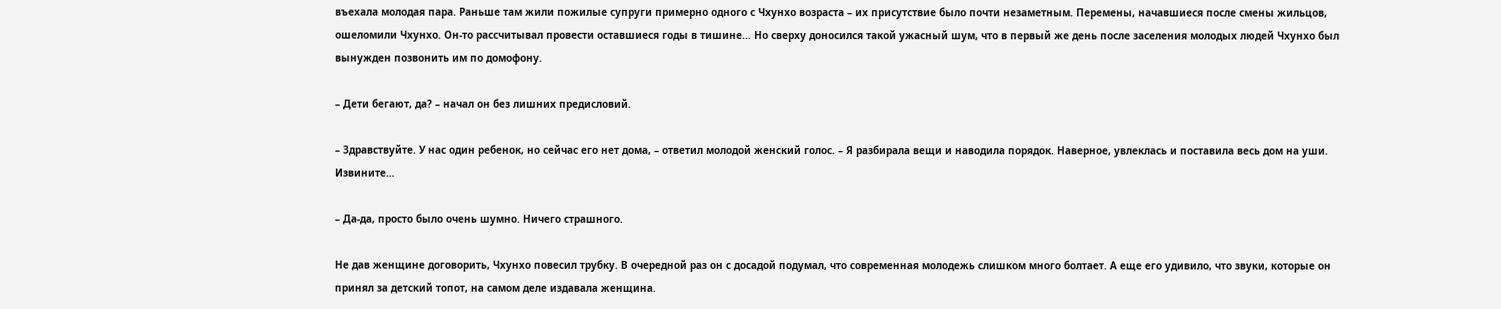въехала молодая пара. Раньше там жили пожилые супруги примерно одного с Чхунхо возраста – их присутствие было почти незаметным. Перемены, начавшиеся после смены жильцов, ошеломили Чхунхо. Он-то рассчитывал провести оставшиеся годы в тишине… Но сверху доносился такой ужасный шум, что в первый же день после заселения молодых людей Чхунхо был вынужден позвонить им по домофону.

– Дети бегают, да? – начал он без лишних предисловий.

– Здравствуйте. У нас один ребенок, но сейчас его нет дома, – ответил молодой женский голос. – Я разбирала вещи и наводила порядок. Наверное, увлеклась и поставила весь дом на уши. Извините…

– Да-да, просто было очень шумно. Ничего страшного.

Не дав женщине договорить, Чхунхо повесил трубку. В очередной раз он с досадой подумал, что современная молодежь слишком много болтает. А еще его удивило, что звуки, которые он принял за детский топот, на самом деле издавала женщина.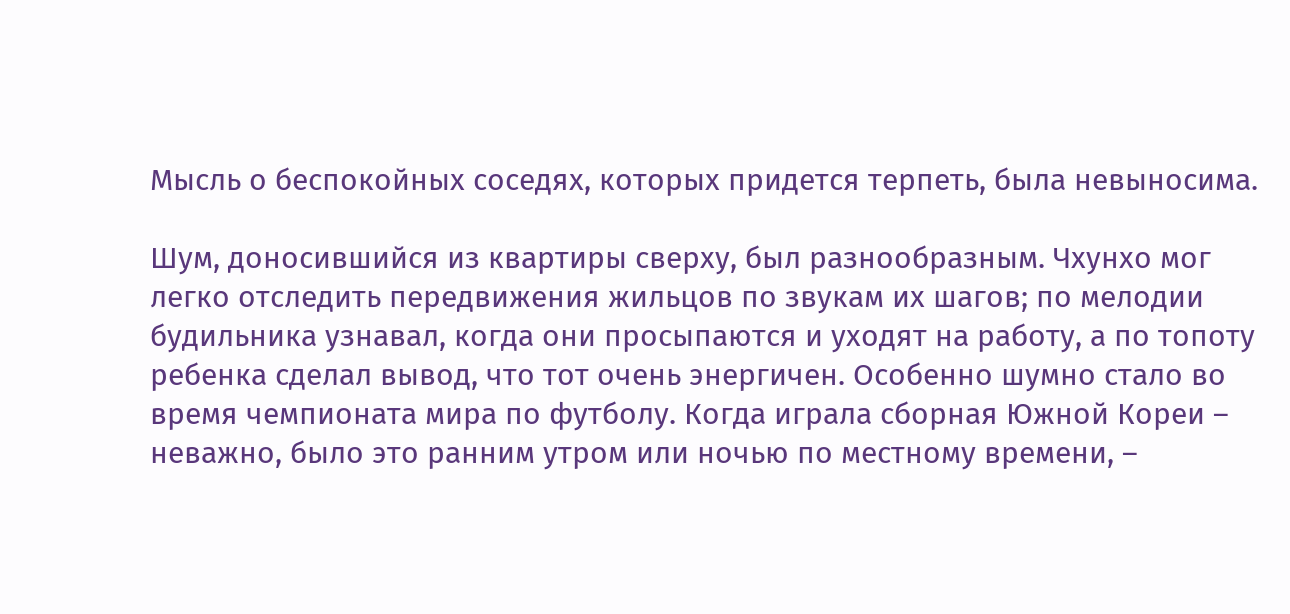Мысль о беспокойных соседях, которых придется терпеть, была невыносима.

Шум, доносившийся из квартиры сверху, был разнообразным. Чхунхо мог легко отследить передвижения жильцов по звукам их шагов; по мелодии будильника узнавал, когда они просыпаются и уходят на работу, а по топоту ребенка сделал вывод, что тот очень энергичен. Особенно шумно стало во время чемпионата мира по футболу. Когда играла сборная Южной Кореи – неважно, было это ранним утром или ночью по местному времени, –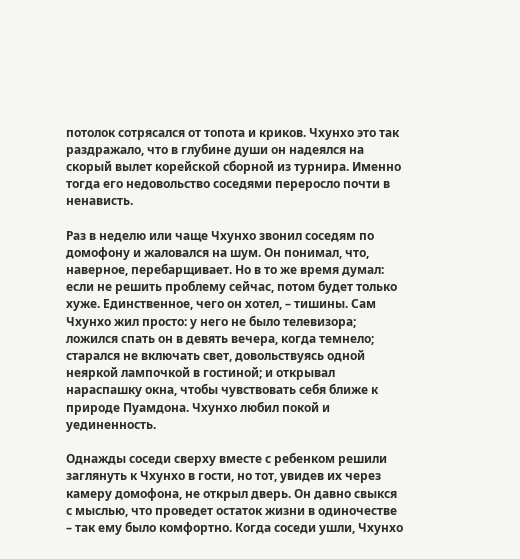потолок сотрясался от топота и криков. Чхунхо это так раздражало, что в глубине души он надеялся на скорый вылет корейской сборной из турнира. Именно тогда его недовольство соседями переросло почти в ненависть.

Раз в неделю или чаще Чхунхо звонил соседям по домофону и жаловался на шум. Он понимал, что, наверное, перебарщивает. Но в то же время думал: если не решить проблему сейчас, потом будет только хуже. Единственное, чего он хотел, – тишины. Сам Чхунхо жил просто: у него не было телевизора; ложился спать он в девять вечера, когда темнело; старался не включать свет, довольствуясь одной неяркой лампочкой в гостиной; и открывал нараспашку окна, чтобы чувствовать себя ближе к природе Пуамдона. Чхунхо любил покой и уединенность.

Однажды соседи сверху вместе с ребенком решили заглянуть к Чхунхо в гости, но тот, увидев их через камеру домофона, не открыл дверь. Он давно свыкся с мыслью, что проведет остаток жизни в одиночестве – так ему было комфортно. Когда соседи ушли, Чхунхо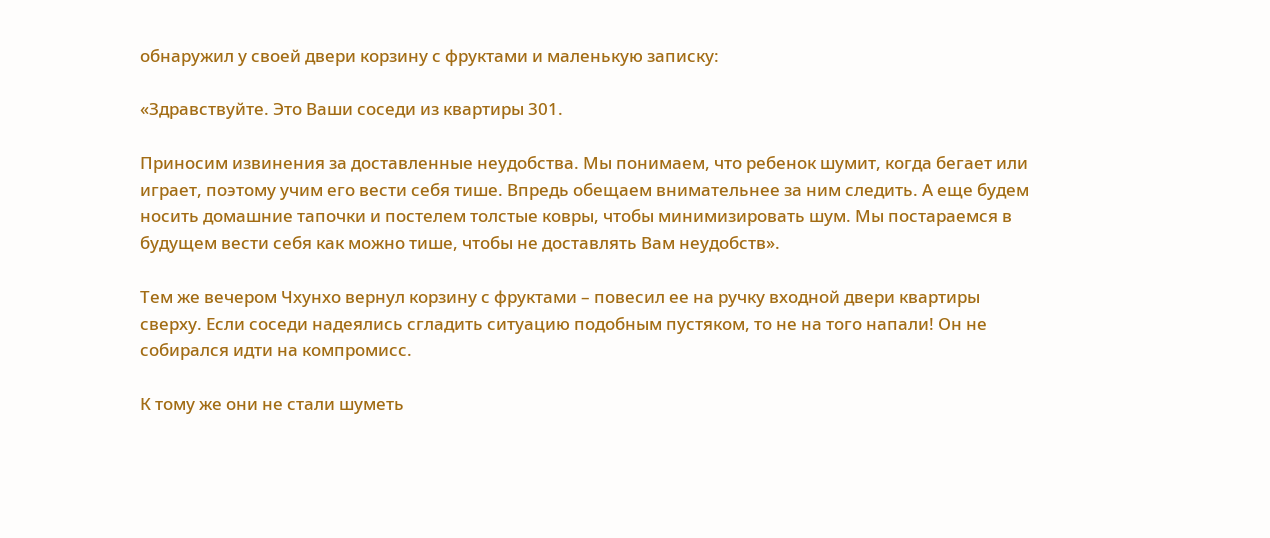обнаружил у своей двери корзину с фруктами и маленькую записку:

«Здравствуйте. Это Ваши соседи из квартиры 301.

Приносим извинения за доставленные неудобства. Мы понимаем, что ребенок шумит, когда бегает или играет, поэтому учим его вести себя тише. Впредь обещаем внимательнее за ним следить. А еще будем носить домашние тапочки и постелем толстые ковры, чтобы минимизировать шум. Мы постараемся в будущем вести себя как можно тише, чтобы не доставлять Вам неудобств».

Тем же вечером Чхунхо вернул корзину с фруктами – повесил ее на ручку входной двери квартиры сверху. Если соседи надеялись сгладить ситуацию подобным пустяком, то не на того напали! Он не собирался идти на компромисс.

К тому же они не стали шуметь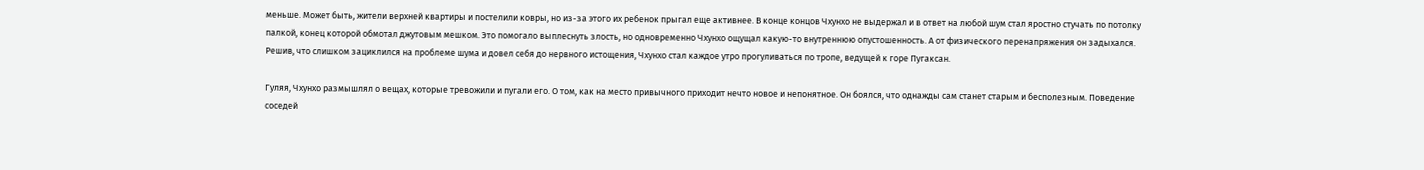меньше. Может быть, жители верхней квартиры и постелили ковры, но из-за этого их ребенок прыгал еще активнее. В конце концов Чхунхо не выдержал и в ответ на любой шум стал яростно стучать по потолку палкой, конец которой обмотал джутовым мешком. Это помогало выплеснуть злость, но одновременно Чхунхо ощущал какую-то внутреннюю опустошенность. А от физического перенапряжения он задыхался. Решив, что слишком зациклился на проблеме шума и довел себя до нервного истощения, Чхунхо стал каждое утро прогуливаться по тропе, ведущей к горе Пугаксан.

Гуляя, Чхунхо размышлял о вещах, которые тревожили и пугали его. О том, как на место привычного приходит нечто новое и непонятное. Он боялся, что однажды сам станет старым и бесполезным. Поведение соседей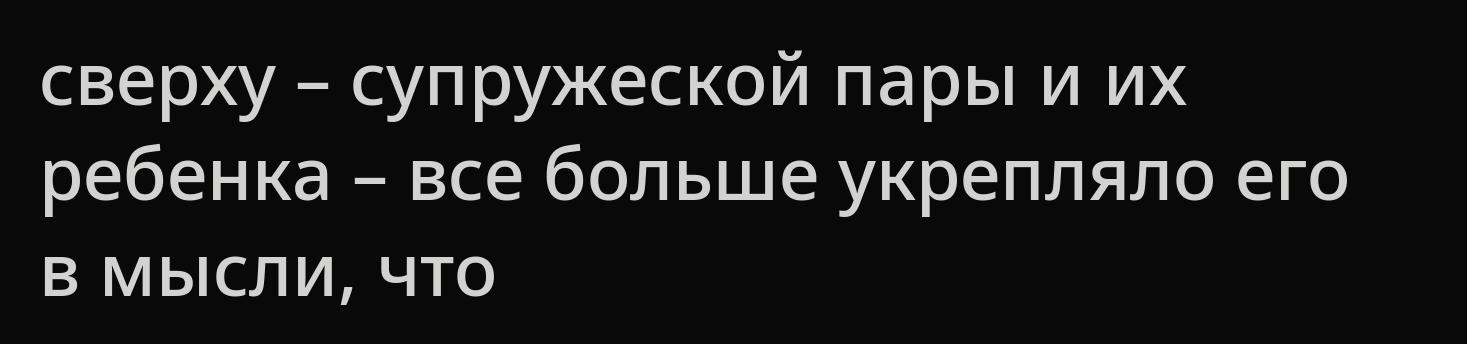сверху – супружеской пары и их ребенка – все больше укрепляло его в мысли, что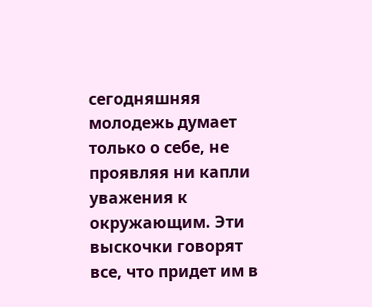сегодняшняя молодежь думает только о себе, не проявляя ни капли уважения к окружающим. Эти выскочки говорят все, что придет им в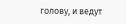голову, и ведут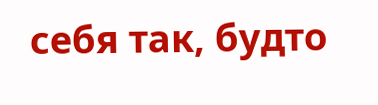себя так, будто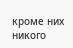кроме них никого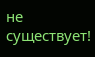не существует!